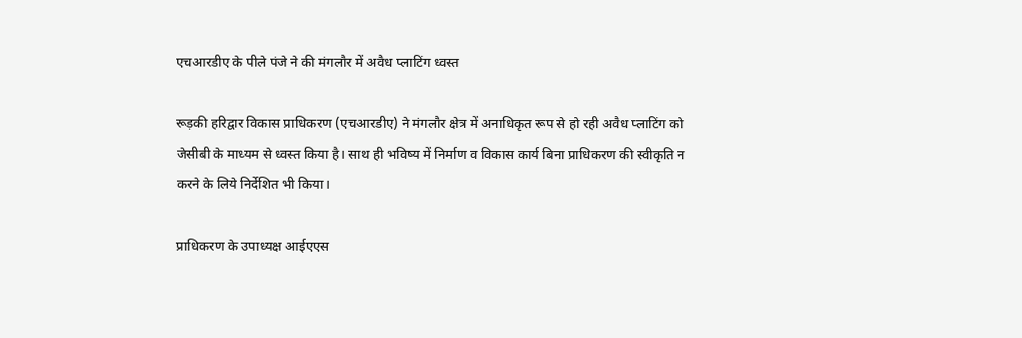एचआरडीए के पीले पंजे ने की मंगलौर में अवैध प्लाटिंग ध्वस्त

रूड़की हरिद्वार विकास प्राधिकरण (एचआरडीए) ने मंगलौर क्षेत्र में अनाधिकृत रूप से हो रही अवैध प्लाटिंग को जेसीबी के माध्यम से ध्वस्त किया है। साथ ही भविष्य में निर्माण व विकास कार्य बिना प्राधिकरण की स्वीकृति न करने के लिये निर्देशित भी किया।

प्राधिकरण के उपाध्यक्ष आईएएस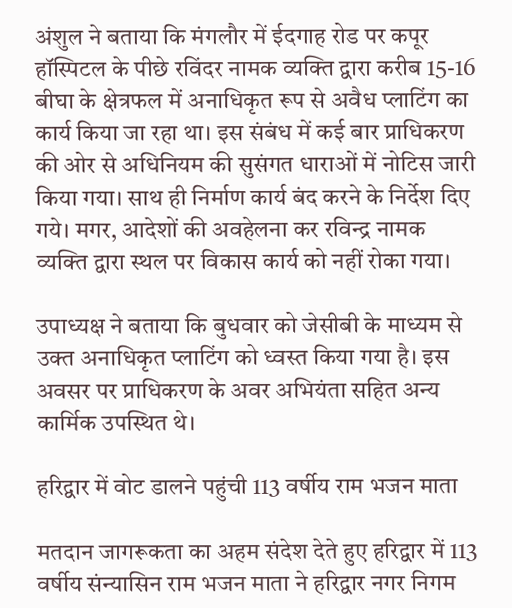अंशुल ने बताया कि मंगलौर में ईदगाह रोड पर कपूर हॉस्पिटल के पीछे रविंदर नामक व्यक्ति द्वारा करीब 15-16 बीघा के क्षेत्रफल में अनाधिकृत रूप से अवैध प्लाटिंग का कार्य किया जा रहा था। इस संबंध में कई बार प्राधिकरण की ओर से अधिनियम की सुसंगत धाराओं में नोटिस जारी किया गया। साथ ही निर्माण कार्य बंद करने के निर्देश दिए गये। मगर, आदेशों की अवहेलना कर रविन्द्र नामक व्यक्ति द्वारा स्थल पर विकास कार्य को नहीं रोका गया।

उपाध्यक्ष ने बताया कि बुधवार को जेसीबी के माध्यम से उक्त अनाधिकृत प्लाटिंग को ध्वस्त किया गया है। इस अवसर पर प्राधिकरण के अवर अभियंता सहित अन्य कार्मिक उपस्थित थे।

हरिद्वार में वोट डालने पहुंची 113 वर्षीय राम भजन माता

मतदान जागरूकता का अहम संदेश देते हुए हरिद्वार में 113 वर्षीय संन्यासिन राम भजन माता ने हरिद्वार नगर निगम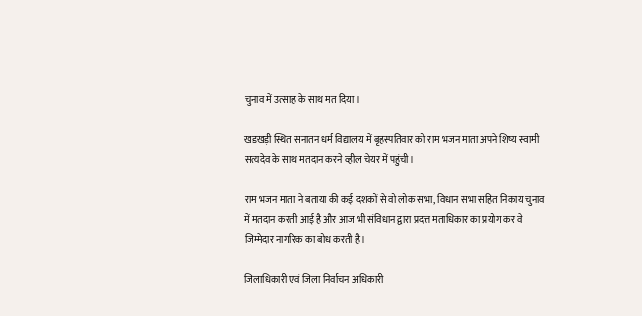चुनाव में उत्साह के साथ मत दिया।

खडखड़ी स्थित सनातन धर्म विद्यालय में बृहस्पतिवार को राम भजन माता अपने शिष्य स्वामी सत्यदेव के साथ मतदान करने व्हील चेयर में पहुंची।

राम भजन माता ने बताया की कई दशकों से वो लोक सभा, विधान सभा सहित निकाय चुनाव में मतदान करती आई है और आज भी संविधान द्वारा प्रदत्त मताधिकार का प्रयोग कर वे जिम्मेदार नागरिक का बोध करती है।

जिलाधिकारी एवं जिला निर्वाचन अधिकारी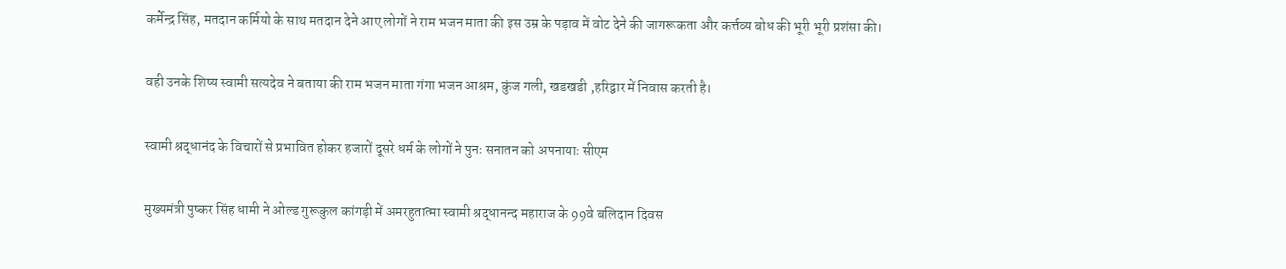कर्मेन्द्र सिंह, मतदान कर्मियो के साथ मतदान देने आए लोगों ने राम भजन माता की इस उम्र के पड़ाव में वोट देने की जागरूकता और कर्त्तव्य बोध की भूरी भूरी प्रशंसा की।

वही उनके शिष्य स्वामी सत्यदेव ने बताया की राम भजन माता गंगा भजन आश्रम, कुंज गली, खडखडी ,हरिद्वार में निवास करती है।

स्वामी श्रद्धानंद के विचारों से प्रभावित होकर हजारों दूसरे धर्म के लोगों ने पुनः सनातन को अपनायाः सीएम

मुख्यमंत्री पुष्कर सिंह धामी ने ओल्ड गुरूकुल कांगड़ी में अमरहुतात्मा स्वामी श्रद्धानन्द महाराज के 99वे बलिदान दिवस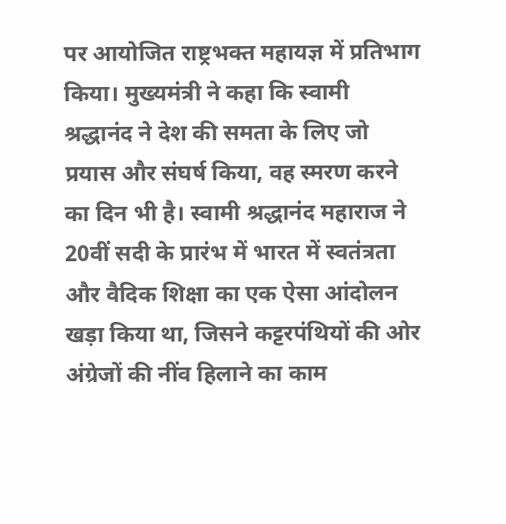पर आयोजित राष्ट्रभक्त महायज्ञ में प्रतिभाग किया। मुख्यमंत्री ने कहा कि स्वामी श्रद्धानंद ने देश की समता के लिए जो प्रयास और संघर्ष किया, वह स्मरण करने का दिन भी है। स्वामी श्रद्धानंद महाराज ने 20वीं सदी के प्रारंभ में भारत में स्वतंत्रता और वैदिक शिक्षा का एक ऐसा आंदोलन खड़ा किया था, जिसने कट्टरपंथियों की ओर अंग्रेजों की नींव हिलाने का काम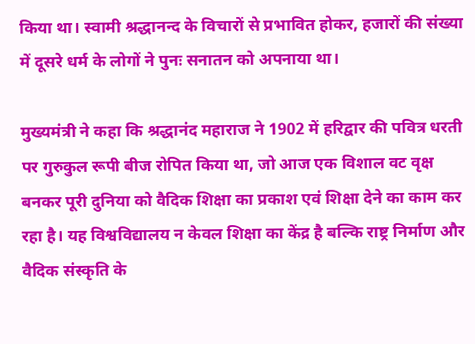किया था। स्वामी श्रद्धानन्द के विचारों से प्रभावित होकर, हजारों की संख्या में दूसरे धर्म के लोगों ने पुनः सनातन को अपनाया था।

मुख्यमंत्री ने कहा कि श्रद्धानंद महाराज ने 1902 में हरिद्वार की पवित्र धरती पर गुरुकुल रूपी बीज रोपित किया था, जो आज एक विशाल वट वृक्ष बनकर पूरी दुनिया को वैदिक शिक्षा का प्रकाश एवं शिक्षा देने का काम कर रहा है। यह विश्वविद्यालय न केवल शिक्षा का केंद्र है बल्कि राष्ट्र निर्माण और वैदिक संस्कृति के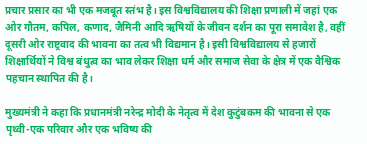प्रचार प्रसार का भी एक मजबूत स्तंभ है। इस विश्वविद्यालय की शिक्षा प्रणाली में जहां एक ओर गौतम, कपिल, कणाद, जैमिनी आदि ऋषियों के जीवन दर्शन का पूरा समावेश है, वहीं दूसरी ओर राष्ट्रवाद की भावना का तत्व भी विद्यमान है। इसी विश्वविद्यालय से हजारों शिक्षार्थियों ने विश्व बंधुत्व का भाव लेकर शिक्षा धर्म और समाज सेवा के क्षेत्र में एक वैश्विक पहचान स्थापित की है।

मुख्यमंत्री ने कहा कि प्रधानमंत्री नरेन्द्र मोदी के नेतृत्व में देश कुटुंबकम की भावना से एक पृथ्वी-एक परिवार और एक भविष्य की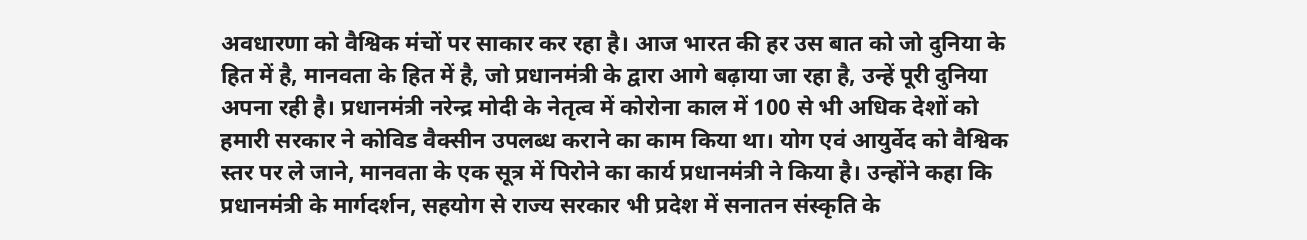अवधारणा को वैश्विक मंचों पर साकार कर रहा है। आज भारत की हर उस बात को जो दुनिया के हित में है, मानवता के हित में है, जो प्रधानमंत्री के द्वारा आगे बढ़ाया जा रहा है, उन्हें पूरी दुनिया अपना रही है। प्रधानमंत्री नरेन्द्र मोदी के नेतृत्व में कोरोना काल में 100 से भी अधिक देशों को हमारी सरकार ने कोविड वैक्सीन उपलब्ध कराने का काम किया था। योग एवं आयुर्वेद को वैश्विक स्तर पर ले जाने, मानवता के एक सूत्र में पिरोने का कार्य प्रधानमंत्री ने किया है। उन्होंने कहा कि प्रधानमंत्री के मार्गदर्शन, सहयोग से राज्य सरकार भी प्रदेश में सनातन संस्कृति के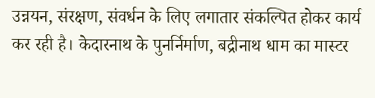उन्नयन, संरक्षण, संवर्धन के लिए लगातार संकल्पित होकर कार्य कर रही है। केदारनाथ के पुनर्निर्माण, बद्रीनाथ धाम का मास्टर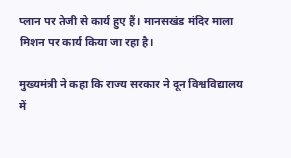प्लान पर तेजी से कार्य हुए हैं। मानसखंड मंदिर माला मिशन पर कार्य किया जा रहा है।

मुख्यमंत्री ने कहा कि राज्य सरकार ने दून विश्वविद्यालय में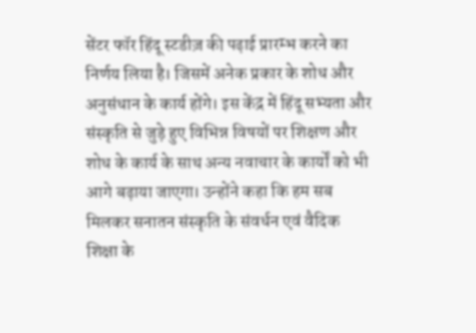सेंटर फॉर हिंदू स्टडीज़ की पढ़ाई प्रारम्भ करने का निर्णय लिया है। जिसमें अनेक प्रकार के शोध और अनुसंधान के कार्य होंगे। इस केंद्र में हिंदू सभ्यता और संस्कृति से जुड़े हुए विभिन्न विषयों पर शिक्षण और शोध के कार्य के साथ अन्य नवाचार के कार्यों को भी आगे बढ़ाया जाएगा। उन्होंने कहा कि हम सब मिलकर सनातन संस्कृति के संवर्धन एवं वैदिक शिक्षा के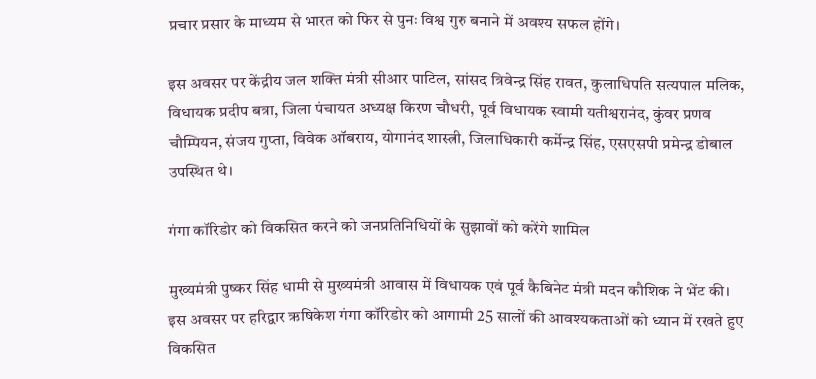प्रचार प्रसार के माध्यम से भारत को फिर से पुनः विश्व गुरु बनाने में अवश्य सफल होंगे।

इस अवसर पर केंद्रीय जल शक्ति मंत्री सीआर पाटिल, सांसद त्रिवेन्द्र सिंह रावत, कुलाधिपति सत्यपाल मलिक, विधायक प्रदीप बत्रा, जिला पंचायत अध्यक्ष किरण चौधरी, पूर्व विधायक स्वामी यतीश्वरानंद, कुंवर प्रणव चौम्पियन, संजय गुप्ता, विवेक ऑबराय, योगानंद शास्त्री, जिलाधिकारी कर्मेन्द्र सिंह, एसएसपी प्रमेन्द्र डोबाल उपस्थित थे।

गंगा कॉरिडोर को विकसित करने को जनप्रतिनिधियों के सुझावों को करेंगे शामिल

मुख्यमंत्री पुष्कर सिंह धामी से मुख्यमंत्री आवास में विधायक एवं पूर्व कैबिनेट मंत्री मदन कौशिक ने भेंट की। इस अवसर पर हरिद्वार ऋषिकेश गंगा कॉरिडोर को आगामी 25 सालों की आवश्यकताओं को ध्यान में रखते हुए विकसित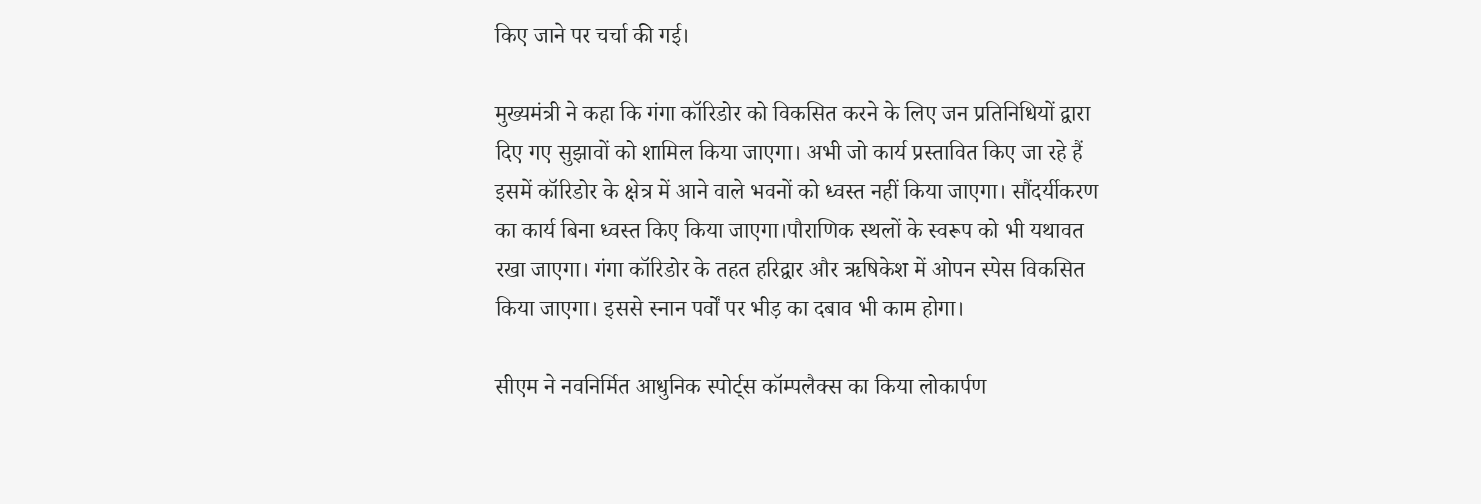किए जाने पर चर्चा की गई।

मुख्यमंत्री ने कहा कि गंगा कॉरिडोर को विकसित करने के लिए जन प्रतिनिधियों द्वारा दिए गए सुझावों को शामिल किया जाएगा। अभी जो कार्य प्रस्तावित किए जा रहे हैं इसमें कॉरिडोर के क्षेत्र में आने वाले भवनों को ध्वस्त नहीं किया जाएगा। सौंदर्यीकरण का कार्य बिना ध्वस्त किए किया जाएगा।पौराणिक स्थलों के स्वरूप को भी यथावत रखा जाएगा। गंगा कॉरिडोर के तहत हरिद्वार और ऋषिकेश में ओपन स्पेस विकसित किया जाएगा। इससे स्नान पर्वों पर भीड़ का दबाव भी काम होगा।

सीएम ने नवनिर्मित आधुनिक स्पोर्ट्स कॉम्पलैक्स का किया लोकार्पण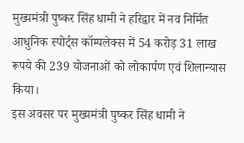मुख्यमंत्री पुष्कर सिंह धामी ने हरिद्वार में नव निर्मित आधुनिक स्पोर्ट्स कॉम्पलेक्स में 54 करोड़ 31 लाख रूपये की 239 योजनाओं को लोकार्पण एवं शिलान्यास किया।
इस अवसर पर मुख्यमंत्री पुष्कर सिंह धामी ने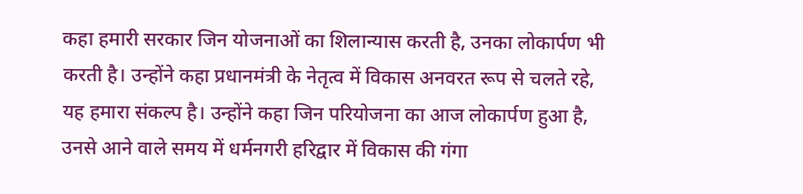कहा हमारी सरकार जिन योजनाओं का शिलान्यास करती है, उनका लोकार्पण भी करती है। उन्होंने कहा प्रधानमंत्री के नेतृत्व में विकास अनवरत रूप से चलते रहे, यह हमारा संकल्प है। उन्होंने कहा जिन परियोजना का आज लोकार्पण हुआ है, उनसे आने वाले समय में धर्मनगरी हरिद्वार में विकास की गंगा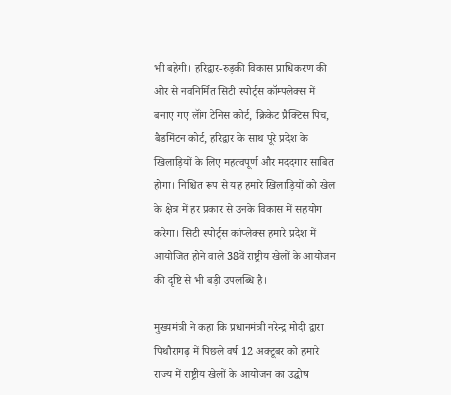भी बहेगी। हरिद्वार-रुड़की विकास प्राधिकरण की ओर से नवनिर्मित सिटी स्पोर्ट्स कॉम्पलेक्स में बनाए गए लॉंग टेनिस कोर्ट, क्रिकेट प्रैक्टिस पिच, बैडमिंटन कोर्ट, हरिद्वार के साथ पूरे प्रदेश के खिलाड़ियों के लिए महत्वपूर्ण और मददगार साबित होगा। निश्चित रूप से यह हमारे खिलाड़ियों को खेल के क्षेत्र में हर प्रकार से उनके विकास में सहयोग करेगा। सिटी स्पोर्ट्स कांप्लेक्स हमारे प्रदेश में आयोजित होने वाले 38वें राष्ट्रीय खेलों के आयोजन की दृष्टि से भी बड़ी उपलब्धि है।

मुख्यमंत्री ने कहा कि प्रधानमंत्री नरेन्द्र मोदी द्वारा पिथौरागढ़ में पिछले वर्ष 12 अक्टूबर को हमारे राज्य में राष्ट्रीय खेलों के आयोजन का उद्घोष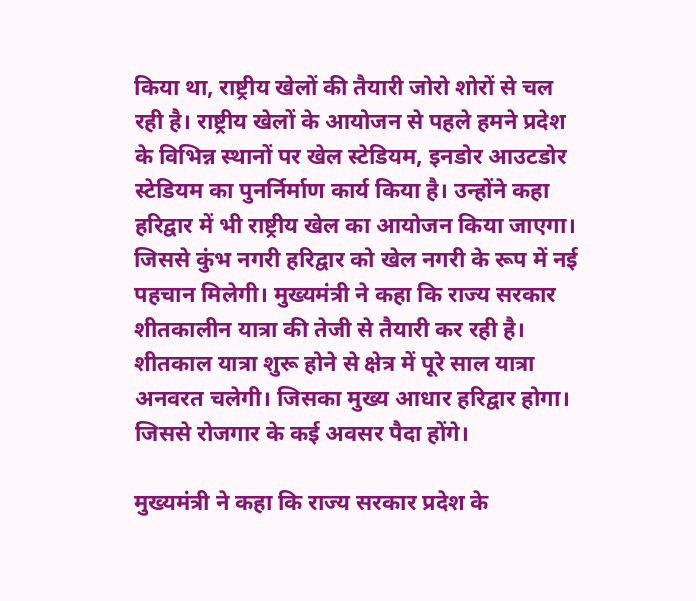किया था, राष्ट्रीय खेलों की तैयारी जोरो शोरों से चल रही है। राष्ट्रीय खेलों के आयोजन से पहले हमने प्रदेश के विभिन्न स्थानों पर खेल स्टेडियम, इनडोर आउटडोर स्टेडियम का पुनर्निर्माण कार्य किया है। उन्होंने कहा हरिद्वार में भी राष्ट्रीय खेल का आयोजन किया जाएगा। जिससे कुंभ नगरी हरिद्वार को खेल नगरी के रूप में नई पहचान मिलेगी। मुख्यमंत्री ने कहा कि राज्य सरकार शीतकालीन यात्रा की तेजी से तैयारी कर रही है। शीतकाल यात्रा शुरू होने से क्षेत्र में पूरे साल यात्रा अनवरत चलेगी। जिसका मुख्य आधार हरिद्वार होगा। जिससे रोजगार के कई अवसर पैदा होंगे।

मुख्यमंत्री ने कहा कि राज्य सरकार प्रदेश के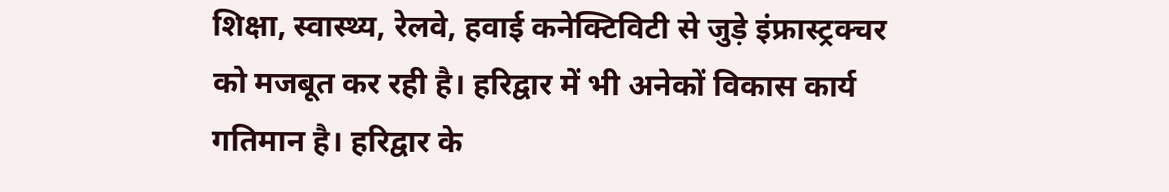शिक्षा, स्वास्थ्य, रेलवे, हवाई कनेक्टिविटी से जुड़े इंफ्रास्ट्रक्चर को मजबूत कर रही है। हरिद्वार में भी अनेकों विकास कार्य गतिमान है। हरिद्वार के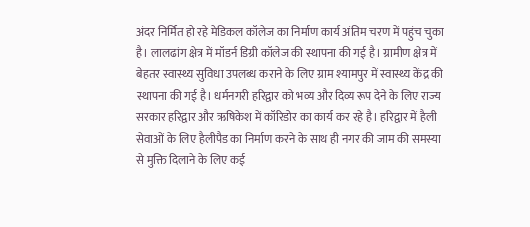अंदर निर्मित हो रहे मेडिकल कॉलेज का निर्माण कार्य अंतिम चरण में पहुंच चुका है। लालढांग क्षेत्र में मॉडर्न डिग्री कॉलेज की स्थापना की गई है। ग्रामीण क्षेत्र में बेहतर स्वास्थ्य सुविधा उपलब्ध कराने के लिए ग्राम श्यामपुर में स्वास्थ्य केंद्र की स्थापना की गई है। धर्मनगरी हरिद्वार को भव्य और दिव्य रूप देने के लिए राज्य सरकार हरिद्वार और ऋषिकेश में कॉरिडोर का कार्य कर रहे है। हरिद्वार में हैली सेवाओं के लिए हैलीपैड का निर्माण करने के साथ ही नगर की जाम की समस्या से मुक्ति दिलाने के लिए कई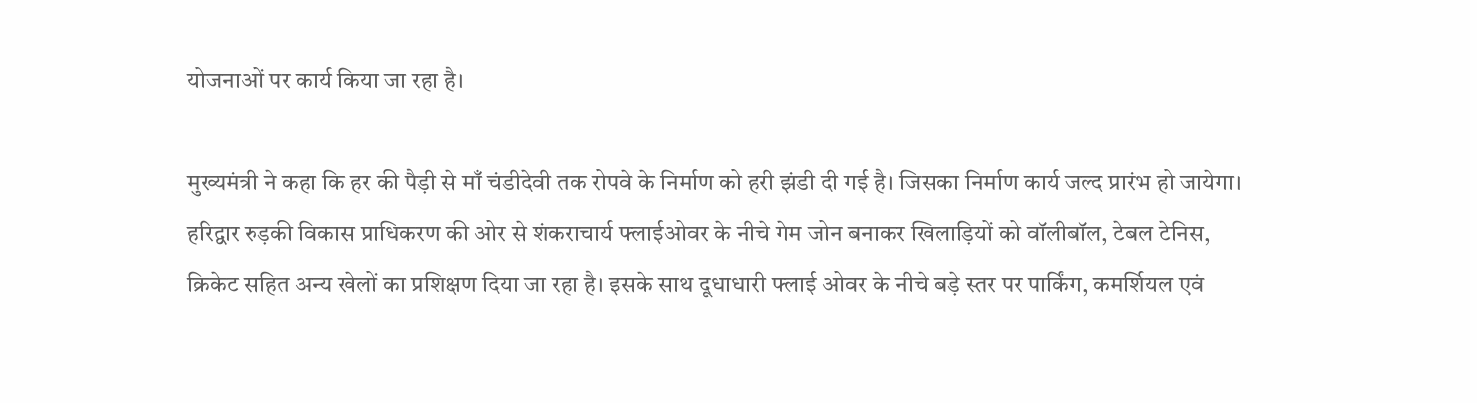योजनाओं पर कार्य किया जा रहा है।

मुख्यमंत्री ने कहा कि हर की पैड़ी से माँ चंडीदेवी तक रोपवे के निर्माण को हरी झंडी दी गई है। जिसका निर्माण कार्य जल्द प्रारंभ हो जायेगा। हरिद्वार रुड़की विकास प्राधिकरण की ओर से शंकराचार्य फ्लाईओवर के नीचे गेम जोन बनाकर खिलाड़ियों को वॉलीबॉल, टेबल टेनिस, क्रिकेट सहित अन्य खेलों का प्रशिक्षण दिया जा रहा है। इसके साथ दूधाधारी फ्लाई ओवर के नीचे बड़े स्तर पर पार्किंग, कमर्शियल एवं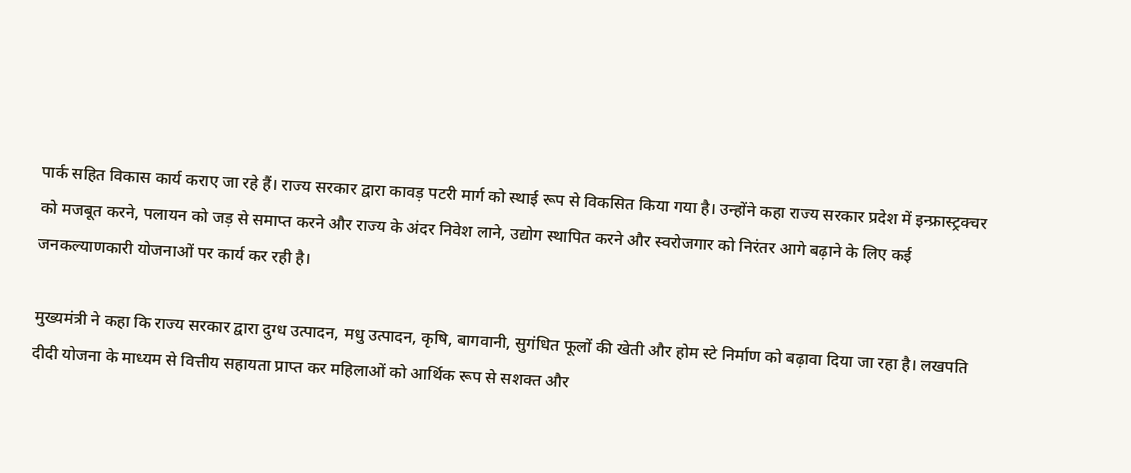पार्क सहित विकास कार्य कराए जा रहे हैं। राज्य सरकार द्वारा कावड़ पटरी मार्ग को स्थाई रूप से विकसित किया गया है। उन्होंने कहा राज्य सरकार प्रदेश में इन्फ्रास्ट्रक्चर को मजबूत करने, पलायन को जड़ से समाप्त करने और राज्य के अंदर निवेश लाने, उद्योग स्थापित करने और स्वरोजगार को निरंतर आगे बढ़ाने के लिए कई जनकल्याणकारी योजनाओं पर कार्य कर रही है।

मुख्यमंत्री ने कहा कि राज्य सरकार द्वारा दुग्ध उत्पादन, मधु उत्पादन, कृषि, बागवानी, सुगंधित फूलों की खेती और होम स्टे निर्माण को बढ़ावा दिया जा रहा है। लखपति दीदी योजना के माध्यम से वित्तीय सहायता प्राप्त कर महिलाओं को आर्थिक रूप से सशक्त और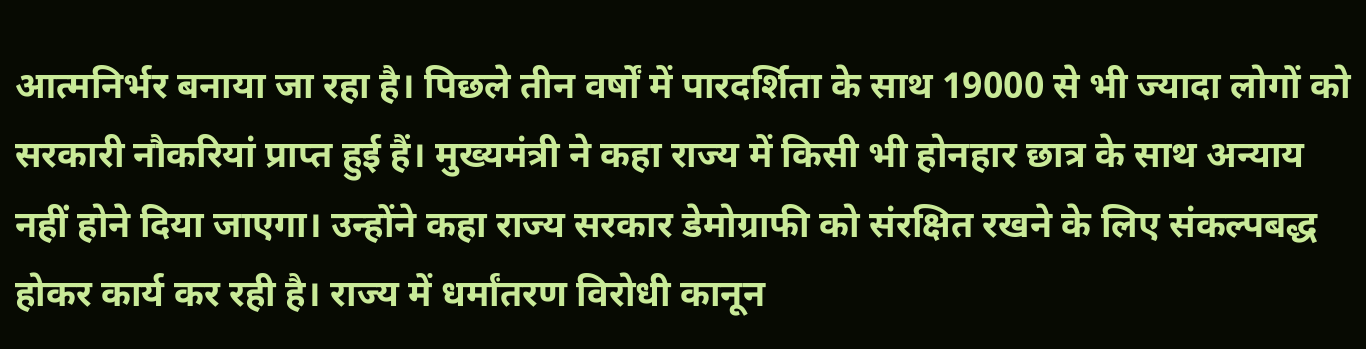आत्मनिर्भर बनाया जा रहा है। पिछले तीन वर्षों में पारदर्शिता के साथ 19000 से भी ज्यादा लोगों को सरकारी नौकरियां प्राप्त हुई हैं। मुख्यमंत्री ने कहा राज्य में किसी भी होनहार छात्र के साथ अन्याय नहीं होने दिया जाएगा। उन्होंने कहा राज्य सरकार डेमोग्राफी को संरक्षित रखने के लिए संकल्पबद्ध होकर कार्य कर रही है। राज्य में धर्मांतरण विरोधी कानून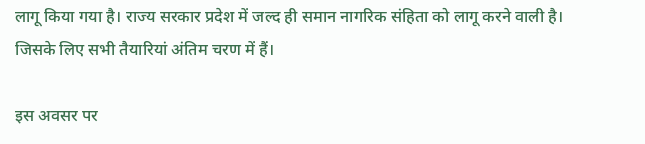लागू किया गया है। राज्य सरकार प्रदेश में जल्द ही समान नागरिक संहिता को लागू करने वाली है। जिसके लिए सभी तैयारियां अंतिम चरण में हैं।

इस अवसर पर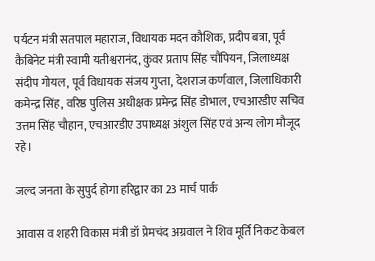पर्यटन मंत्री सतपाल महाराज, विधायक मदन कौशिक, प्रदीप बत्रा, पूर्व कैबिनेट मंत्री स्वामी यतीश्वरानंद, कुंवर प्रताप सिंह चौंपियन, जिलाध्यक्ष संदीप गोयल, पूर्व विधायक संजय गुप्ता, देशराज कर्णवाल, जिलाधिकारी कमेन्द्र सिंह, वरिष्ठ पुलिस अधीक्षक प्रमेन्द्र सिंह डोभाल, एचआरडीए सचिव उत्तम सिंह चौहान, एचआरडीए उपाध्यक्ष अंशुल सिंह एवं अन्य लोग मौजूद रहे।

जल्द जनता के सुपुर्द होगा हरिद्वार का 23 मार्च पार्क

आवास व शहरी विकास मंत्री डॉ प्रेमचंद अग्रवाल ने शिव मूर्ति निकट केबल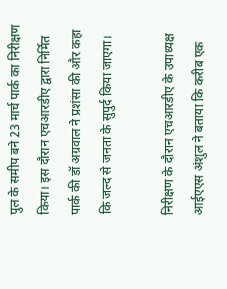पुल के समीप बने 23 मार्च पार्क का निरीक्षण किया। इस दौरान एचआरडीए द्वारा निर्मित पार्क की डॉ अग्रवाल ने प्रशंसा की और कहा कि जल्द से जनता के सुपुर्द किया जाएगा।

निरीक्षण के दौरान एचआरडीए के उपाध्यक्ष आईएएस अंशुल ने बताया कि करीब एक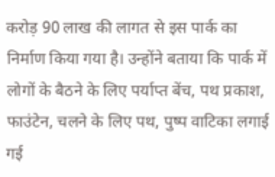करोड़ 90 लाख की लागत से इस पार्क का निर्माण किया गया है। उन्होंने बताया कि पार्क में लोगों के बैठने के लिए पर्याप्त बेंच, पथ प्रकाश, फाउंटेन, चलने के लिए पथ, पुष्प वाटिका लगाई गई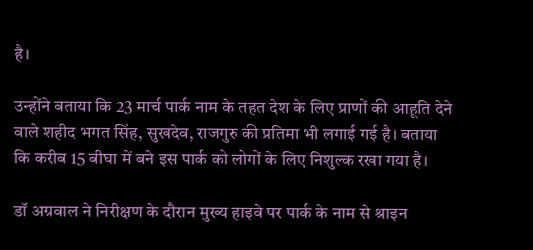है।

उन्होंने बताया कि 23 मार्च पार्क नाम के तहत देश के लिए प्राणों की आहूति देने वाले शहीद भगत सिंह, सुखदेव, राजगुरु की प्रतिमा भी लगाई गई है। बताया कि करीब 15 बीघा में बने इस पार्क को लोगों के लिए निशुल्क रखा गया है।

डॉ अग्रवाल ने निरीक्षण के दौरान मुख्य हाइवे पर पार्क के नाम से श्राइन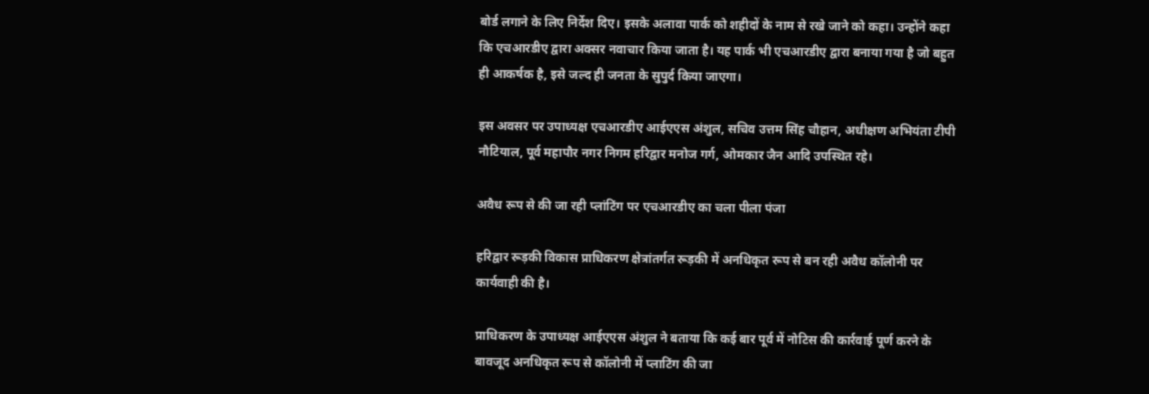बोर्ड लगाने के लिए निर्देश दिए। इसके अलावा पार्क को शहीदों के नाम से रखे जाने को कहा। उन्होंने कहा कि एचआरडीए द्वारा अक्सर नवाचार किया जाता है। यह पार्क भी एचआरडीए द्वारा बनाया गया है जो बहुत ही आकर्षक है, इसे जल्द ही जनता के सुपुर्द किया जाएगा।

इस अवसर पर उपाध्यक्ष एचआरडीए आईएएस अंशुल, सचिव उत्तम सिंह चौहान, अधीक्षण अभियंता टीपी नौटियाल, पूर्व महापौर नगर निगम हरिद्वार मनोज गर्ग, ओमकार जैन आदि उपस्थित रहे।

अवैध रूप से की जा रही प्लांटिंग पर एचआरडीए का चला पीला पंजा

हरिद्वार रूड़की विकास प्राधिकरण क्षेत्रांतर्गत रूड़की में अनधिकृत रूप से बन रही अवैध कॉलोनी पर कार्यवाही की है।

प्राधिकरण के उपाध्यक्ष आईएएस अंशुल ने बताया कि कई बार पूर्व में नोटिस की कार्रवाई पूर्ण करने के बावजूद अनधिकृत रूप से कॉलोनी में प्लाटिंग की जा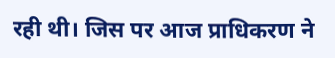रही थी। जिस पर आज प्राधिकरण ने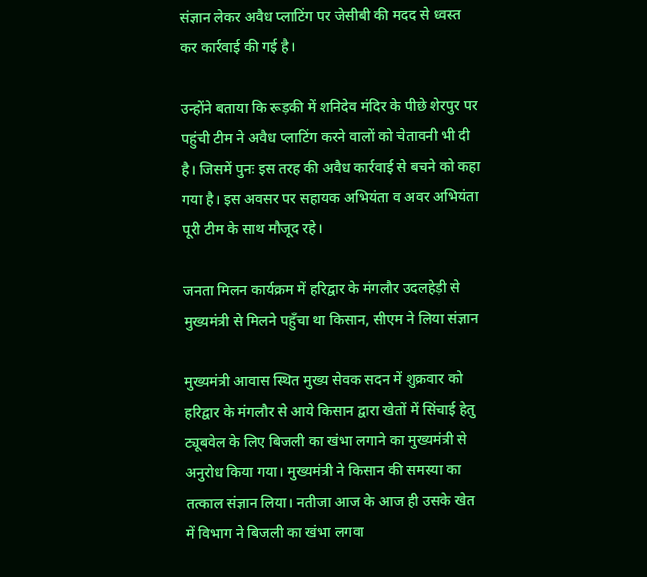संज्ञान लेकर अवैध प्लाटिंग पर जेसीबी की मदद से ध्वस्त कर कार्रवाई की गई है।

उन्होंने बताया कि रूड़की में शनिदेव मंदिर के पीछे शेरपुर पर पहुंची टीम ने अवैध प्लाटिंग करने वालों को चेतावनी भी दी है। जिसमें पुनः इस तरह की अवैध कार्रवाई से बचने को कहा गया है। इस अवसर पर सहायक अभियंता व अवर अभियंता पूरी टीम के साथ मौजूद रहे।

जनता मिलन कार्यक्रम में हरिद्वार के मंगलौर उदलहेड़ी से मुख्यमंत्री से मिलने पहुँचा था किसान, सीएम ने लिया संज्ञान

मुख्यमंत्री आवास स्थित मुख्य सेवक सदन में शुक्रवार को हरिद्वार के मंगलौर से आये किसान द्वारा खेतों में सिंचाई हेतु ट्यूबवेल के लिए बिजली का खंभा लगाने का मुख्यमंत्री से अनुरोध किया गया। मुख्यमंत्री ने किसान की समस्या का तत्काल संज्ञान लिया। नतीजा आज के आज ही उसके खेत में विभाग ने बिजली का खंभा लगवा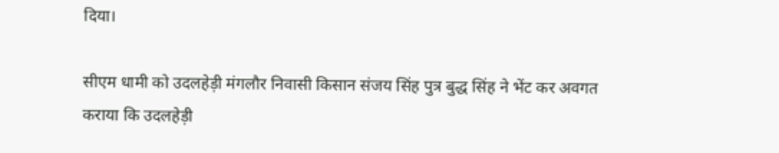दिया।

सीएम धामी को उदलहेड़ी मंगलौर निवासी किसान संजय सिंह पुत्र बुद्ध सिंह ने भेंट कर अवगत कराया कि उदलहेड़ी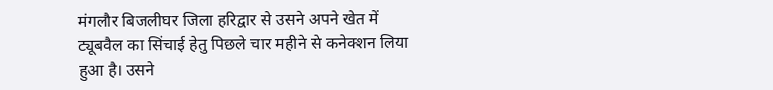मंगलौर बिजलीघर जिला हरिद्वार से उसने अपने खेत में ट्यूबवैल का सिंचाई हेतु पिछले चार महीने से कनेक्शन लिया हुआ है। उसने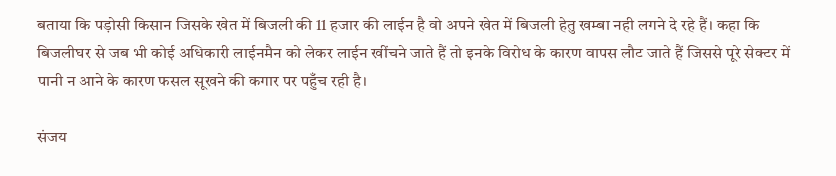बताया कि पड़ोसी किसान जिसके खेत में बिजली की 11 हजार की लाईन है वो अपने खेत में बिजली हेतु खम्बा नही लगने दे रहे हैं। कहा कि बिजलीघर से जब भी कोई अधिकारी लाईनमैन को लेकर लाईन खींचने जाते हैं तो इनके विरोध के कारण वापस लौट जाते हैं जिससे पूरे सेक्टर में पानी न आने के कारण फसल सूखने की कगार पर पहुँच रही है।

संजय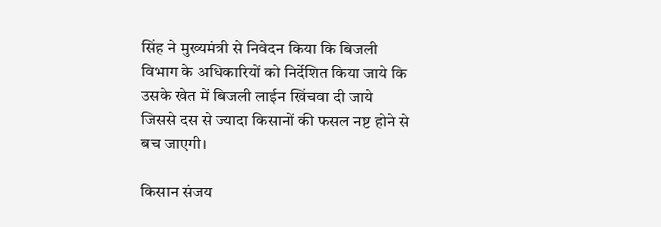सिंह ने मुख्यमंत्री से निवेदन किया कि बिजली विभाग के अधिकारियों को निर्देशित किया जाये कि उसके खेत में बिजली लाईन खिंचवा दी जाये जिससे दस से ज्यादा किसानों की फसल नष्ट होने से बच जाएगी।

किसान संजय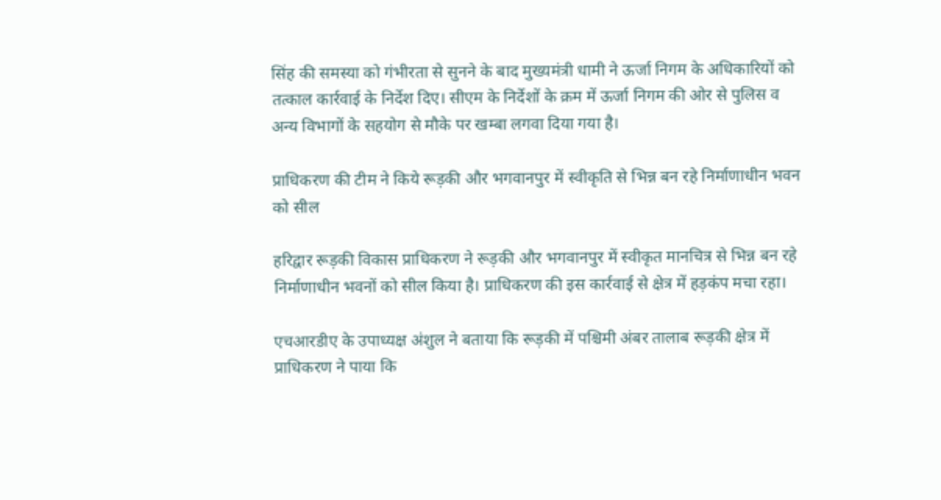सिंह की समस्या को गंभीरता से सुनने के बाद मुख्यमंत्री धामी ने ऊर्जा निगम के अधिकारियों को तत्काल कार्रवाई के निर्देश दिए। सीएम के निर्देशों के क्रम में ऊर्जा निगम की ओर से पुलिस व अन्य विभागों के सहयोग से मौके पर खम्बा लगवा दिया गया है।

प्राधिकरण की टीम ने किये रूड़की और भगवानपुर में स्वीकृति से भिन्न बन रहे निर्माणाधीन भवन को सील

हरिद्वार रूड़की विकास प्राधिकरण ने रूड़की और भगवानपुर में स्वीकृत मानचित्र से भिन्न बन रहे निर्माणाधीन भवनों को सील किया है। प्राधिकरण की इस कार्रवाई से क्षेत्र में हड़कंप मचा रहा।

एचआरडीए के उपाध्यक्ष अंशुल ने बताया कि रूड़की में पश्चिमी अंबर तालाब रूड़की क्षेत्र में प्राधिकरण ने पाया कि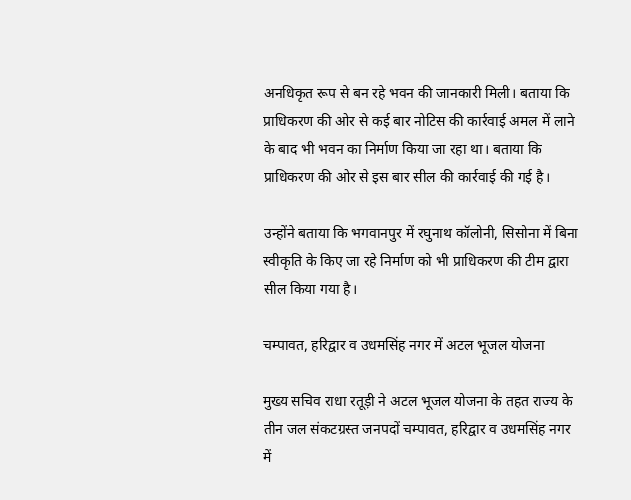अनधिकृत रूप से बन रहे भवन की जानकारी मिली। बताया कि प्राधिकरण की ओर से कई बार नोटिस की कार्रवाई अमल में लाने के बाद भी भवन का निर्माण किया जा रहा था। बताया कि प्राधिकरण की ओर से इस बार सील की कार्रवाई की गई है।

उन्होंने बताया कि भगवानपुर में रघुनाथ कॉलोनी, सिसोना में बिना स्वीकृति के किए जा रहे निर्माण को भी प्राधिकरण की टीम द्वारा सील किया गया है।

चम्पावत, हरिद्वार व उधमसिंह नगर में अटल भूजल योजना

मुख्य सचिव राधा रतूड़ी ने अटल भूजल योजना के तहत राज्य के तीन जल संकटग्रस्त जनपदों चम्पावत, हरिद्वार व उधमसिंह नगर में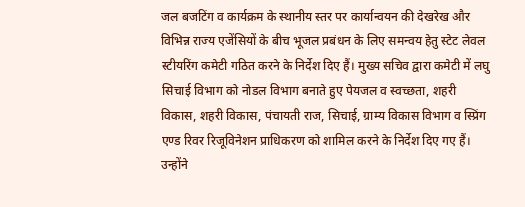जल बजटिंग व कार्यक्रम के स्थानीय स्तर पर कार्यान्वयन की देखरेख और विभिन्न राज्य एजेंसियों के बीच भूजल प्रबंधन के लिए समन्वय हेतु स्टेट लेवल स्टीयरिंग कमेटी गठित करने के निर्देश दिए हैं। मुख्य सचिव द्वारा कमेटी में लघु सिचाई विभाग को नोडल विभाग बनाते हुए पेयजल व स्वच्छता, शहरी विकास, शहरी विकास, पंचायती राज, सिचाई, ग्राम्य विकास विभाग व स्प्रिंग एण्ड रिवर रिजूविनेशन प्राधिकरण को शामिल करने के निर्देश दिए गए हैं। उन्होंने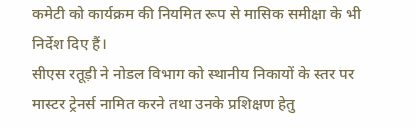कमेटी को कार्यक्रम की नियमित रूप से मासिक समीक्षा के भी निर्देश दिए हैं।
सीएस रतूड़ी ने नोडल विभाग को स्थानीय निकायों के स्तर पर मास्टर ट्रेनर्स नामित करने तथा उनके प्रशिक्षण हेतु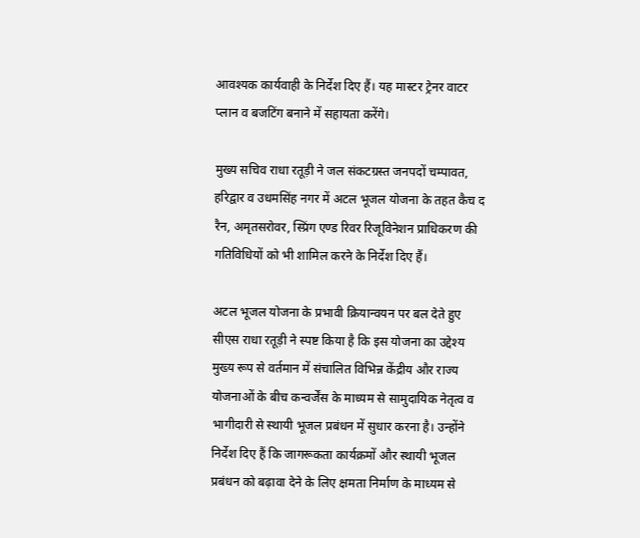आवश्यक कार्यवाही के निर्देश दिए हैं। यह मास्टर ट्रेनर वाटर प्लान व बजटिंग बनाने में सहायता करेंगे।

मुख्य सचिव राधा रतूड़ी ने जल संकटग्रस्त जनपदों चम्पावत, हरिद्वार व उधमसिंह नगर में अटल भूजल योजना के तहत कैच द रैन, अमृतसरोवर, स्प्रिंग एण्ड रिवर रिजूविनेशन प्राधिकरण की गतिविधियों को भी शामिल करने के निर्देश दिए हैं।

अटल भूजल योजना के प्रभावी क्रियान्वयन पर बल देते हुए सीएस राधा रतूड़ी ने स्पष्ट किया है कि इस योजना का उद्देश्य मुख्य रूप से वर्तमान में संचालित विभिन्न केंद्रीय और राज्य योजनाओं के बीच कन्वर्जेंस के माध्यम से सामुदायिक नेतृत्व व भागीदारी से स्थायी भूजल प्रबंधन में सुधार करना है। उन्होंने निर्देश दिए हैं कि जागरूकता कार्यक्रमों और स्थायी भूजल प्रबंधन को बढ़ावा देने के लिए क्षमता निर्माण के माध्यम से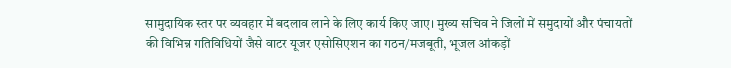सामुदायिक स्तर पर व्यवहार में बदलाव लाने के लिए कार्य किए जाए। मुख्य सचिव ने जिलों में समुदायों और पंचायतों की विभिन्न गतिविधियों जैसे वाटर यूजर एसोसिएशन का गठन/मजबूती, भूजल आंकड़ों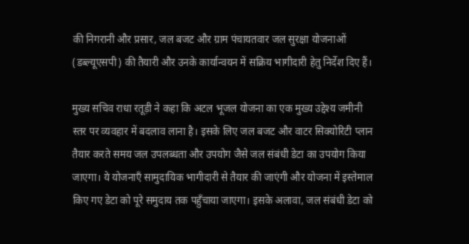की निगरानी और प्रसार, जल बजट और ग्राम पंचायतवार जल सुरक्षा योजनाओं (डब्ल्यूएसपी) की तैयारी और उनके कार्यान्वयन में सक्रिय भागीदारी हेतु निर्देश दिए हैं।

मुख्य सचिव राधा रतूड़ी ने कहा कि अटल भूजल योजना का एक मुख्य उद्देश्य जमीनी स्तर पर व्यवहार में बदलाव लाना है। इसके लिए जल बजट और वाटर सिक्योरिटी प्लान तैयार करते समय जल उपलब्धता और उपयोग जैसे जल संबंधी डेटा का उपयोग किया जाएगा। ये योजनाएँ सामुदायिक भागीदारी से तैयार की जाएंगी और योजना में इस्तेमाल किए गए डेटा को पूरे समुदाय तक पहुँचाया जाएगा। इसके अलावा, जल संबंधी डेटा को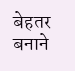बेहतर बनाने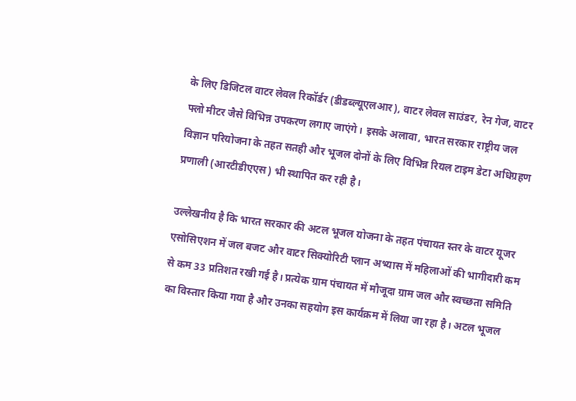के लिए डिजिटल वाटर लेवल रिकॉर्डर (डीडब्ल्यूएलआर), वाटर लेवल साउंडर, रेन गेज, वाटर फ्लो मीटर जैसे विभिन्न उपकरण लगाए जाएंगे। इसके अलावा, भारत सरकार राष्ट्रीय जल विज्ञान परियोजना के तहत सतही और भूजल दोनों के लिए विभिन्न रियल टाइम डेटा अधिग्रहण प्रणाली (आरटीडीएएस) भी स्थापित कर रही है।

उल्लेखनीय है कि भारत सरकार की अटल भूजल योजना के तहत पंचायत स्तर के वाटर यूजर एसोसिएशन में जल बजट और वाटर सिक्योरिटी प्लान अभ्यास में महिलाओं की भागीदारी कम से कम 33 प्रतिशत रखी गई है। प्रत्येक ग्राम पंचायत में मौजूदा ग्राम जल और स्वच्छता समिति का विस्तार किया गया है और उनका सहयोग इस कार्यक्रम में लिया जा रहा है। अटल भूजल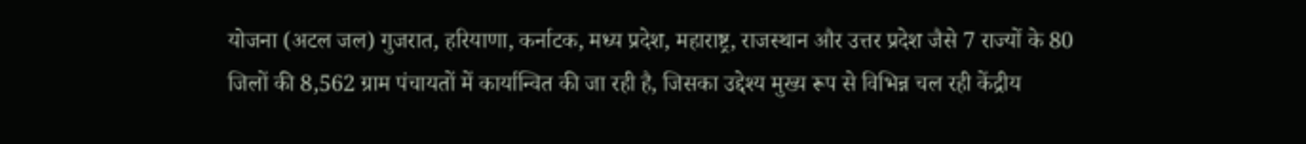योजना (अटल जल) गुजरात, हरियाणा, कर्नाटक, मध्य प्रदेश, महाराष्ट्र, राजस्थान और उत्तर प्रदेश जैसे 7 राज्यों के 80 जिलों की 8,562 ग्राम पंचायतों में कार्यान्वित की जा रही है, जिसका उद्देश्य मुख्य रूप से विभिन्न चल रही केंद्रीय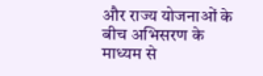और राज्य योजनाओं के बीच अभिसरण के माध्यम से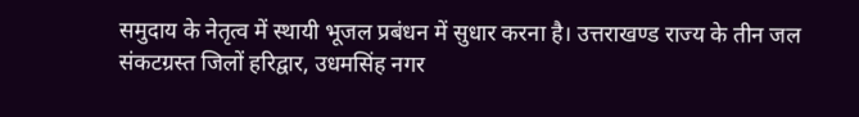समुदाय के नेतृत्व में स्थायी भूजल प्रबंधन में सुधार करना है। उत्तराखण्ड राज्य के तीन जल संकटग्रस्त जिलों हरिद्वार, उधमसिंह नगर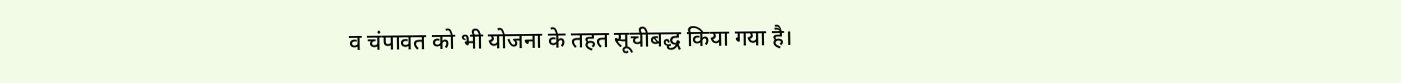व चंपावत को भी योजना के तहत सूचीबद्ध किया गया है।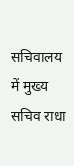सचिवालय में मुख्य सचिव राधा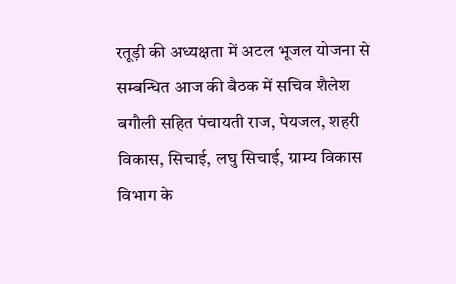रतूड़ी की अध्यक्षता में अटल भूजल योजना से सम्बन्धित आज की बैठक में सचिव शैलेश बगौली सहित पंचायती राज, पेयजल, शहरी विकास, सिचाई, लघु सिचाई, ग्राम्य विकास विभाग के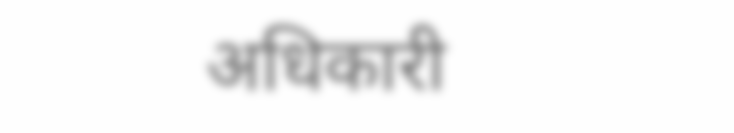अधिकारी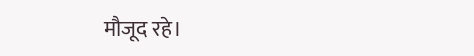मौजूद रहे।